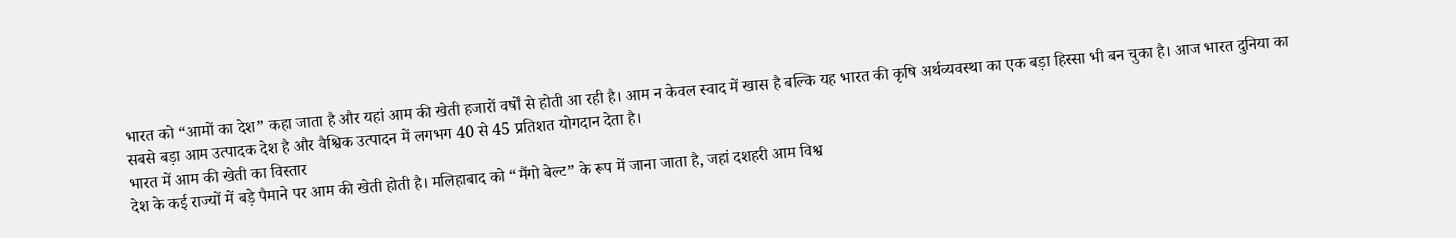भारत को “आमों का देश” कहा जाता है और यहां आम की खेती हजारों वर्षों से होती आ रही है। आम न केवल स्वाद में खास है बल्कि यह भारत की कृषि अर्थव्यवस्था का एक बड़ा हिस्सा भी बन चुका है। आज भारत दुनिया का सबसे बड़ा आम उत्पादक देश है और वैश्विक उत्पादन में लगभग 40 से 45 प्रतिशत योगदान देता है।
भारत में आम की खेती का विस्तार
देश के कई राज्यों में बड़े पैमाने पर आम की खेती होती है। मलिहाबाद को “मैंगो बेल्ट” के रूप में जाना जाता है, जहां दशहरी आम विश्व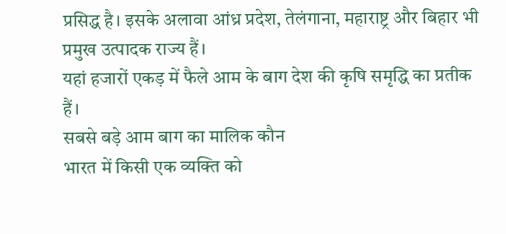प्रसिद्ध है। इसके अलावा आंध्र प्रदेश, तेलंगाना, महाराष्ट्र और बिहार भी प्रमुख उत्पादक राज्य हैं।
यहां हजारों एकड़ में फैले आम के बाग देश की कृषि समृद्धि का प्रतीक हैं।
सबसे बड़े आम बाग का मालिक कौन
भारत में किसी एक व्यक्ति को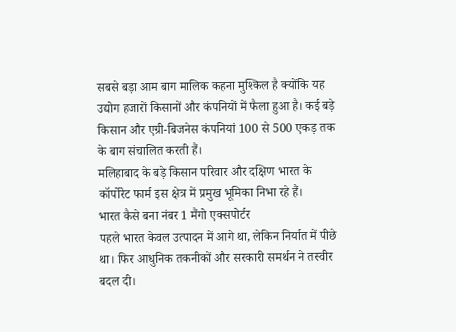सबसे बड़ा आम बाग मालिक कहना मुश्किल है क्योंकि यह उद्योग हजारों किसानों और कंपनियों में फैला हुआ है। कई बड़े किसान और एग्री-बिजनेस कंपनियां 100 से 500 एकड़ तक के बाग संचालित करती हैं।
मलिहाबाद के बड़े किसान परिवार और दक्षिण भारत के कॉर्पोरेट फार्म इस क्षेत्र में प्रमुख भूमिका निभा रहे हैं।
भारत कैसे बना नंबर 1 मैंगो एक्सपोर्टर
पहले भारत केवल उत्पादन में आगे था, लेकिन निर्यात में पीछे था। फिर आधुनिक तकनीकों और सरकारी समर्थन ने तस्वीर बदल दी।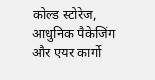कोल्ड स्टोरेज, आधुनिक पैकेजिंग और एयर कार्गो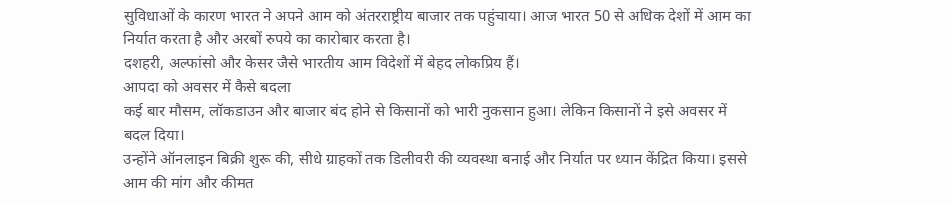सुविधाओं के कारण भारत ने अपने आम को अंतरराष्ट्रीय बाजार तक पहुंचाया। आज भारत 50 से अधिक देशों में आम का निर्यात करता है और अरबों रुपये का कारोबार करता है।
दशहरी, अल्फांसो और केसर जैसे भारतीय आम विदेशों में बेहद लोकप्रिय हैं।
आपदा को अवसर में कैसे बदला
कई बार मौसम, लॉकडाउन और बाजार बंद होने से किसानों को भारी नुकसान हुआ। लेकिन किसानों ने इसे अवसर में बदल दिया।
उन्होंने ऑनलाइन बिक्री शुरू की, सीधे ग्राहकों तक डिलीवरी की व्यवस्था बनाई और निर्यात पर ध्यान केंद्रित किया। इससे आम की मांग और कीमत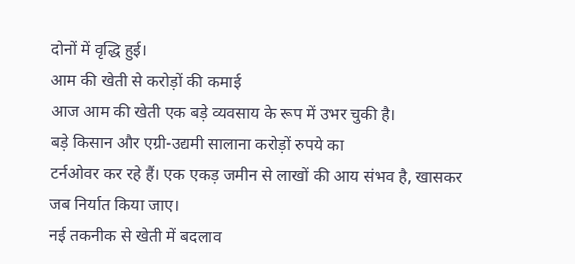दोनों में वृद्धि हुई।
आम की खेती से करोड़ों की कमाई
आज आम की खेती एक बड़े व्यवसाय के रूप में उभर चुकी है।
बड़े किसान और एग्री-उद्यमी सालाना करोड़ों रुपये का
टर्नओवर कर रहे हैं। एक एकड़ जमीन से लाखों की आय संभव है, खासकर जब निर्यात किया जाए।
नई तकनीक से खेती में बदलाव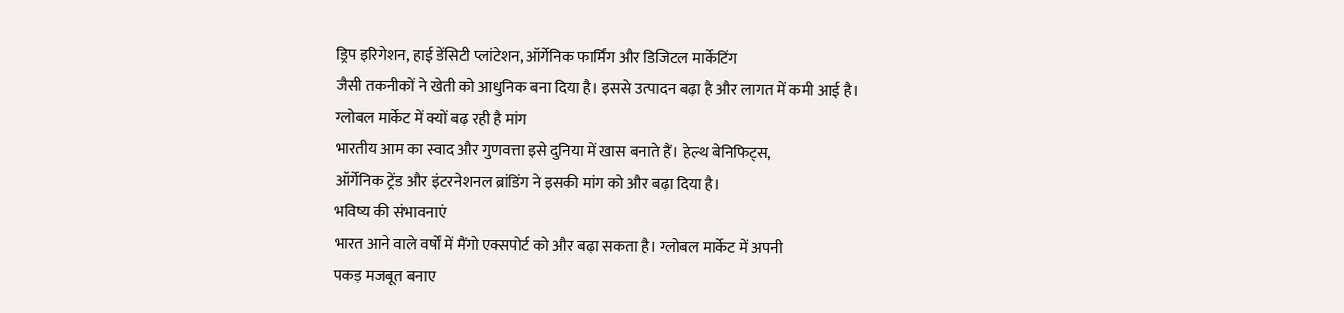ड्रिप इरिगेशन, हाई डेंसिटी प्लांटेशन, ऑर्गेनिक फार्मिंग और डिजिटल मार्केटिंग
जैसी तकनीकों ने खेती को आधुनिक बना दिया है। इससे उत्पादन बढ़ा है और लागत में कमी आई है।
ग्लोबल मार्केट में क्यों बढ़ रही है मांग
भारतीय आम का स्वाद और गुणवत्ता इसे दुनिया में खास बनाते हैं। हेल्थ बेनिफिट्स,
ऑर्गेनिक ट्रेंड और इंटरनेशनल ब्रांडिंग ने इसकी मांग को और बढ़ा दिया है।
भविष्य की संभावनाएं
भारत आने वाले वर्षों में मैंगो एक्सपोर्ट को और बढ़ा सकता है। ग्लोबल मार्केट में अपनी
पकड़ मजबूत बनाए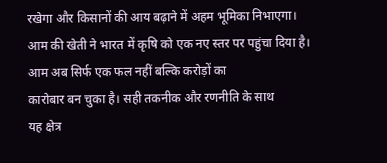रखेगा और किसानों की आय बढ़ाने में अहम भूमिका निभाएगा।
आम की खेती ने भारत में कृषि को एक नए स्तर पर पहुंचा दिया है।
आम अब सिर्फ एक फल नहीं बल्कि करोड़ों का
कारोबार बन चुका है। सही तकनीक और रणनीति के साथ
यह क्षेत्र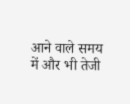आने वाले समय में और भी तेजी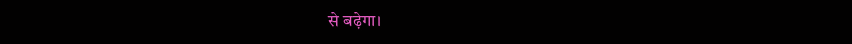से बढ़ेगा।